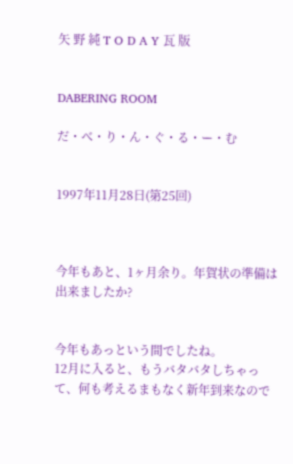矢 野 純 T O D A Y 瓦 版


DABERING ROOM

だ・べ・り・ん・ぐ・る・ー・む


1997年11月28日(第25回)



今年もあと、1ヶ月余り。年賀状の準備は出来ましたか?


今年もあっという間でしたね。
12月に入ると、もうバタバタしちゃって、何も考えるまもなく新年到来なので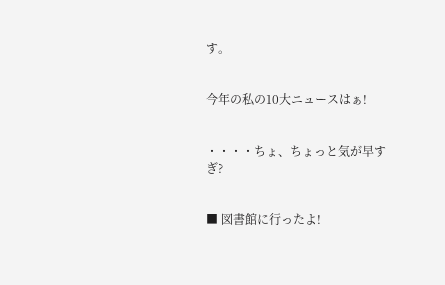す。


今年の私の10大ニュースはぁ!


・・・・ちょ、ちょっと気が早すぎ?


■ 図書館に行ったよ!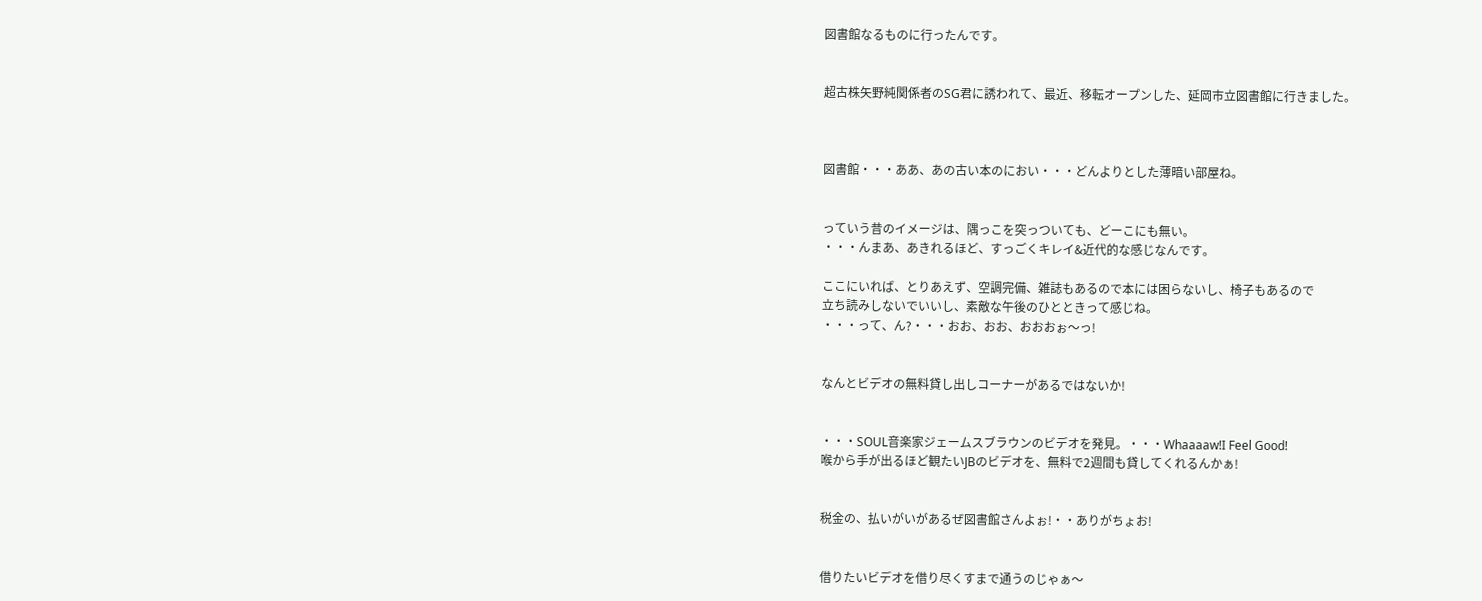図書館なるものに行ったんです。


超古株矢野純関係者のSG君に誘われて、最近、移転オープンした、延岡市立図書館に行きました。



図書館・・・ああ、あの古い本のにおい・・・どんよりとした薄暗い部屋ね。


っていう昔のイメージは、隅っこを突っついても、どーこにも無い。
・・・んまあ、あきれるほど、すっごくキレイ&近代的な感じなんです。

ここにいれば、とりあえず、空調完備、雑誌もあるので本には困らないし、椅子もあるので
立ち読みしないでいいし、素敵な午後のひとときって感じね。
・・・って、ん?・・・おお、おお、おおおぉ〜っ!


なんとビデオの無料貸し出しコーナーがあるではないか!


・・・SOUL音楽家ジェームスブラウンのビデオを発見。・・・Whaaaaw!I Feel Good!
喉から手が出るほど観たいJBのビデオを、無料で2週間も貸してくれるんかぁ!


税金の、払いがいがあるぜ図書館さんよぉ!・・ありがちょお!


借りたいビデオを借り尽くすまで通うのじゃぁ〜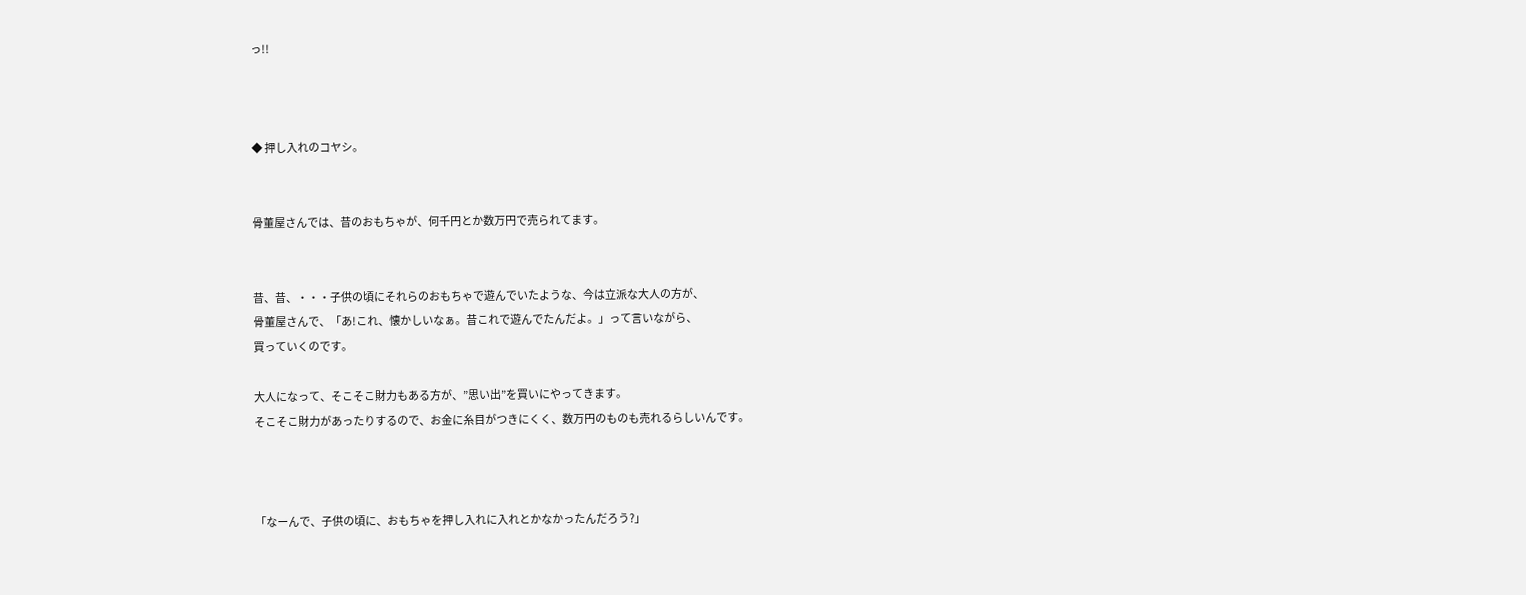っ!!



◆ 押し入れのコヤシ。


骨董屋さんでは、昔のおもちゃが、何千円とか数万円で売られてます。


昔、昔、・・・子供の頃にそれらのおもちゃで遊んでいたような、今は立派な大人の方が、
骨董屋さんで、「あ!これ、懐かしいなぁ。昔これで遊んでたんだよ。」って言いながら、
買っていくのです。

大人になって、そこそこ財力もある方が、”思い出”を買いにやってきます。
そこそこ財力があったりするので、お金に糸目がつきにくく、数万円のものも売れるらしいんです。



「なーんで、子供の頃に、おもちゃを押し入れに入れとかなかったんだろう?」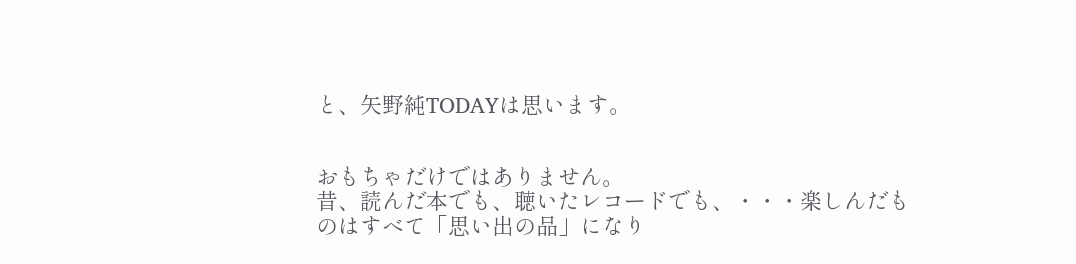と、矢野純TODAYは思います。


おもちゃだけではありません。
昔、読んだ本でも、聴いたレコードでも、・・・楽しんだものはすべて「思い出の品」になり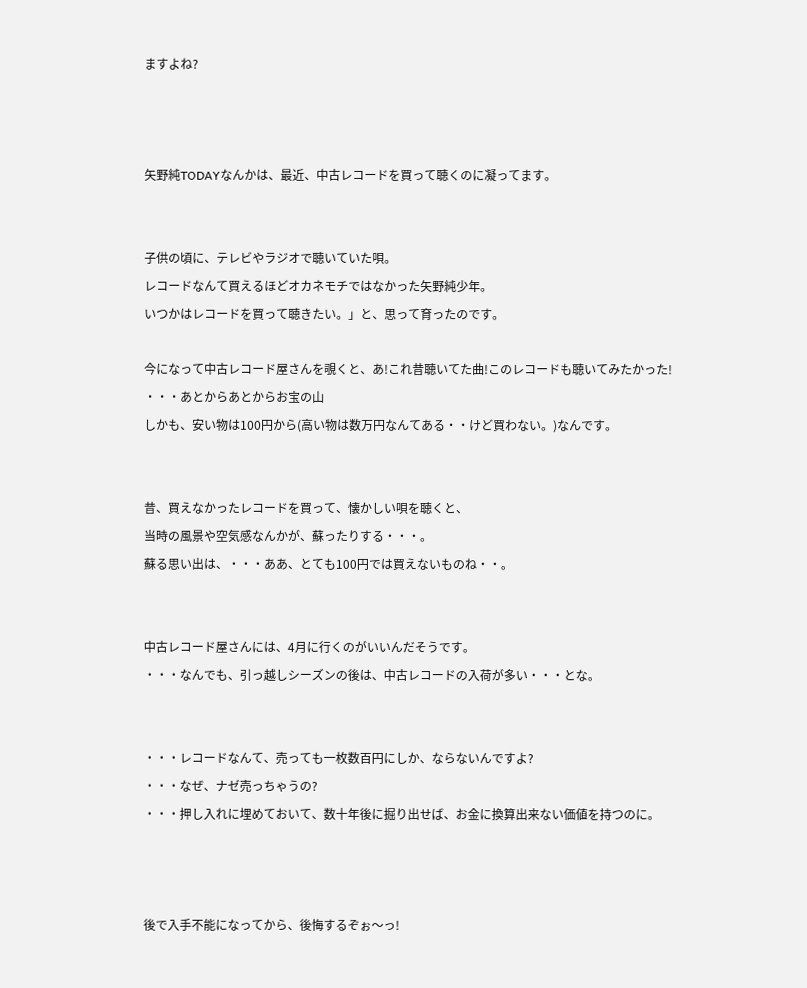ますよね?



矢野純TODAYなんかは、最近、中古レコードを買って聴くのに凝ってます。


子供の頃に、テレビやラジオで聴いていた唄。
レコードなんて買えるほどオカネモチではなかった矢野純少年。
いつかはレコードを買って聴きたい。」と、思って育ったのです。

今になって中古レコード屋さんを覗くと、あ!これ昔聴いてた曲!このレコードも聴いてみたかった!
・・・あとからあとからお宝の山
しかも、安い物は100円から(高い物は数万円なんてある・・けど買わない。)なんです。


昔、買えなかったレコードを買って、懐かしい唄を聴くと、
当時の風景や空気感なんかが、蘇ったりする・・・。
蘇る思い出は、・・・ああ、とても100円では買えないものね・・。


中古レコード屋さんには、4月に行くのがいいんだそうです。
・・・なんでも、引っ越しシーズンの後は、中古レコードの入荷が多い・・・とな。


・・・レコードなんて、売っても一枚数百円にしか、ならないんですよ?
・・・なぜ、ナゼ売っちゃうの?
・・・押し入れに埋めておいて、数十年後に掘り出せば、お金に換算出来ない価値を持つのに。



後で入手不能になってから、後悔するぞぉ〜っ!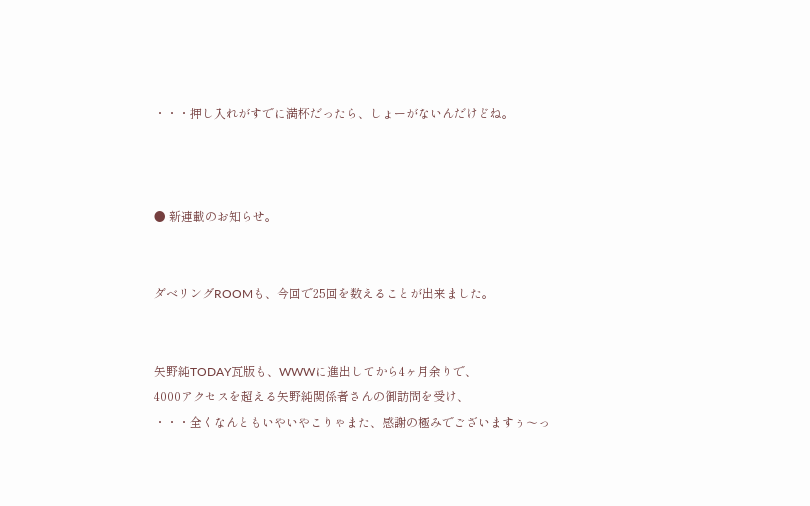・・・押し入れがすでに満杯だったら、しょーがないんだけどね。



● 新連載のお知らせ。


ダベリングROOMも、今回で25回を数えることが出来ました。


矢野純TODAY瓦版も、WWWに進出してから4ヶ月余りで、
4000アクセスを超える矢野純関係者さんの御訪問を受け、
・・・全くなんともいやいやこりゃまた、感謝の極みでございますぅ〜っ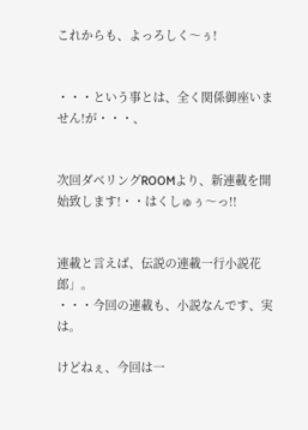これからも、よっろしく〜ぅ!


・・・という事とは、全く関係御座いません!が・・・、


次回ダベリングROOMより、新連載を開始致します!・・はくしゅぅ〜っ!!


連載と言えば、伝説の連載一行小説花郎」。
・・・今回の連載も、小説なんです、実は。

けどねぇ、今回は一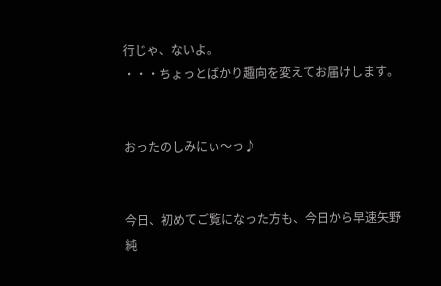行じゃ、ないよ。
・・・ちょっとばかり趣向を変えてお届けします。


おったのしみにぃ〜っ♪


今日、初めてご覧になった方も、今日から早速矢野純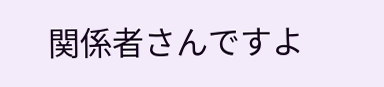関係者さんですよ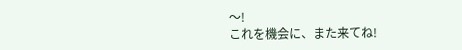〜!
これを機会に、また来てね!